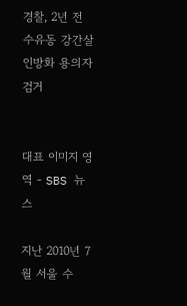경찰, 2년 전 수유동 강간살인방화 용의자 검거


대표 이미지 영역 - SBS 뉴스

지난 2010년 7월 서울 수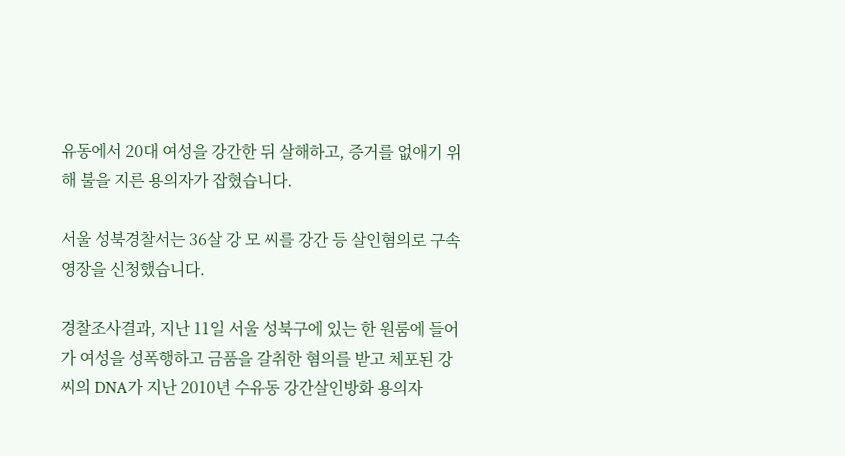유동에서 20대 여성을 강간한 뒤 살해하고, 증거를 없애기 위해 불을 지른 용의자가 잡혔습니다.

서울 성북경찰서는 36살 강 모 씨를 강간 등 살인혐의로 구속영장을 신청했습니다.

경찰조사결과, 지난 11일 서울 성북구에 있는 한 원룸에 들어가 여성을 성폭행하고 금품을 갈취한 혐의를 받고 체포된 강 씨의 DNA가 지난 2010년 수유동 강간살인방화 용의자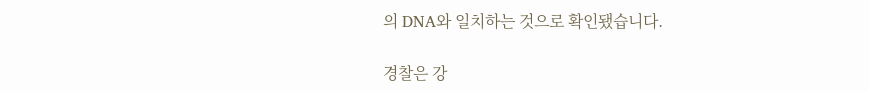의 DNA와 일치하는 것으로 확인됐습니다.

경찰은 강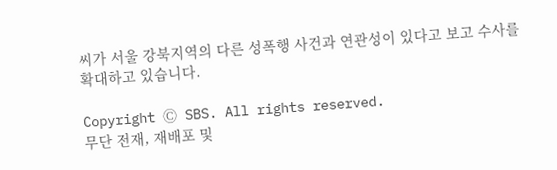씨가 서울 강북지역의 다른 성폭행 사건과 연관성이 있다고 보고 수사를 확대하고 있습니다.

Copyright Ⓒ SBS. All rights reserved.
무단 전재, 재배포 및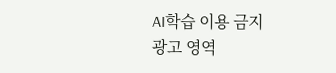AI학습 이용 금지
광고 영역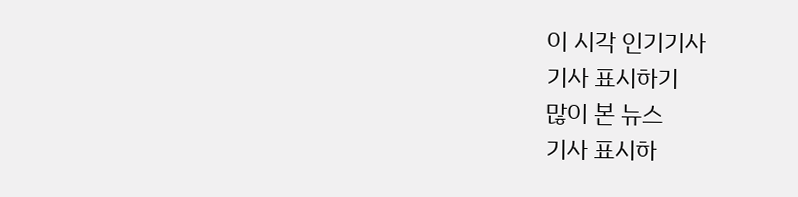이 시각 인기기사
기사 표시하기
많이 본 뉴스
기사 표시하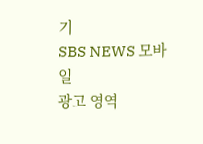기
SBS NEWS 모바일
광고 영역